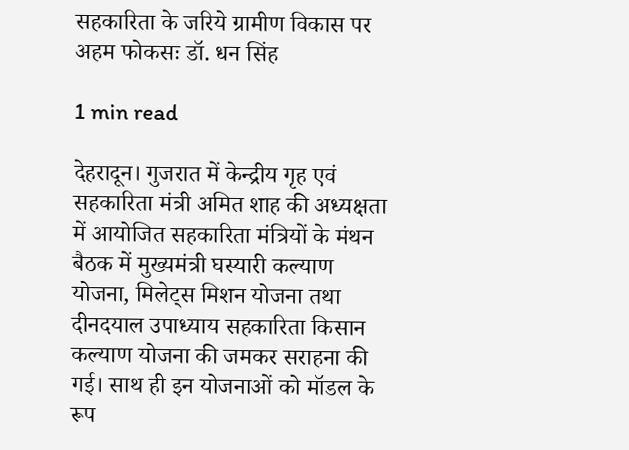सहकारिता के जरिये ग्रामीण विकास पर अहम फोकसः डॉ. धन सिंह

1 min read

देहरादून। गुजरात में केन्द्रीय गृह एवं सहकारिता मंत्री अमित शाह की अध्यक्षता में आयोजित सहकारिता मंत्रियों के मंथन बैठक में मुख्यमंत्री घस्यारी कल्याण योजना, मिलेट्स मिशन योजना तथा दीनदयाल उपाध्याय सहकारिता किसान कल्याण योजना की जमकर सराहना की गई। साथ ही इन योजनाओं को मॉडल के रूप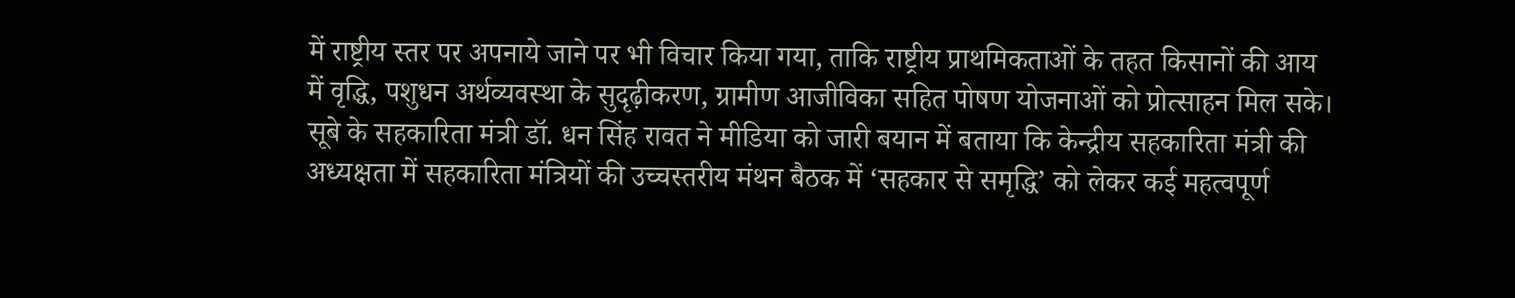में राष्ट्रीय स्तर पर अपनाये जाने पर भी विचार किया गया, ताकि राष्ट्रीय प्राथमिकताओं के तहत किसानों की आय में वृद्धि, पशुधन अर्थव्यवस्था के सुदृढ़ीकरण, ग्रामीण आजीविका सहित पोषण योजनाओं को प्रोत्साहन मिल सके। सूबे के सहकारिता मंत्री डॉ. धन सिंह रावत ने मीडिया को जारी बयान में बताया कि केन्द्रीय सहकारिता मंत्री की अध्यक्षता में सहकारिता मंत्रियों की उच्चस्तरीय मंथन बैठक में ‘सहकार से समृद्धि’ को लेकर कई महत्वपूर्ण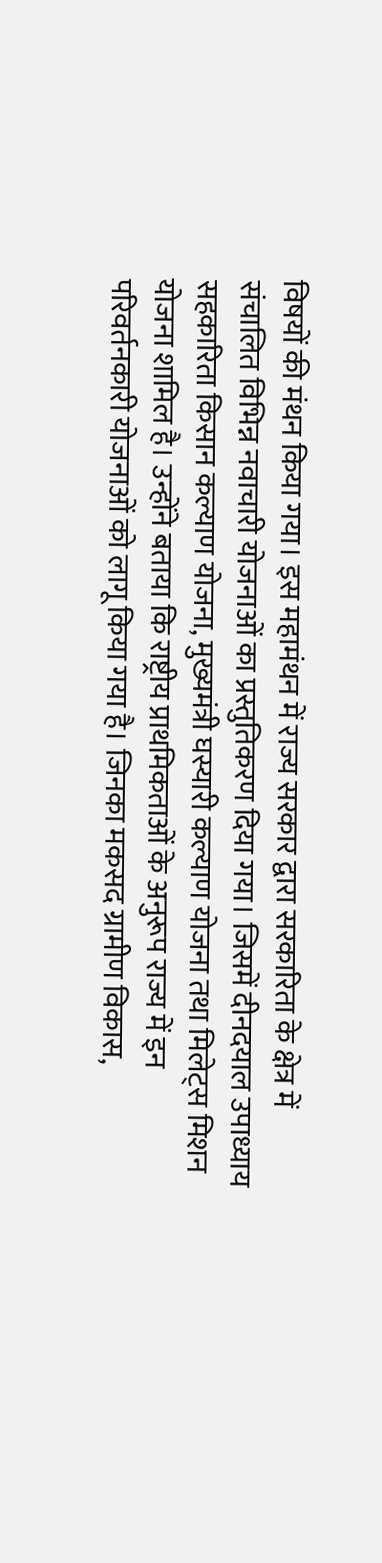विषयों की मंथन किया गया। इस महामंथन में राज्य सरकार द्वारा सरकारिता के क्षेत्र में संचालित विभिन्न नवाचारी योजनाओं का प्रस्तुतिकरण दिया गया। जिसमें दीनदयाल उपाध्याय सहकारिता किसान कल्याण योजना, मुख्यमंत्री घस्यारी कल्याण योजना तथा मिलेट्स मिशन योजना शामिल है। उन्होंने बताया कि राष्ट्रीय प्राथमिकताओं के अनुरूप राज्य में इन परिवर्तनकारी योजनाओं को लागू किया गया है। जिनका मकसद ग्रामीण विकास,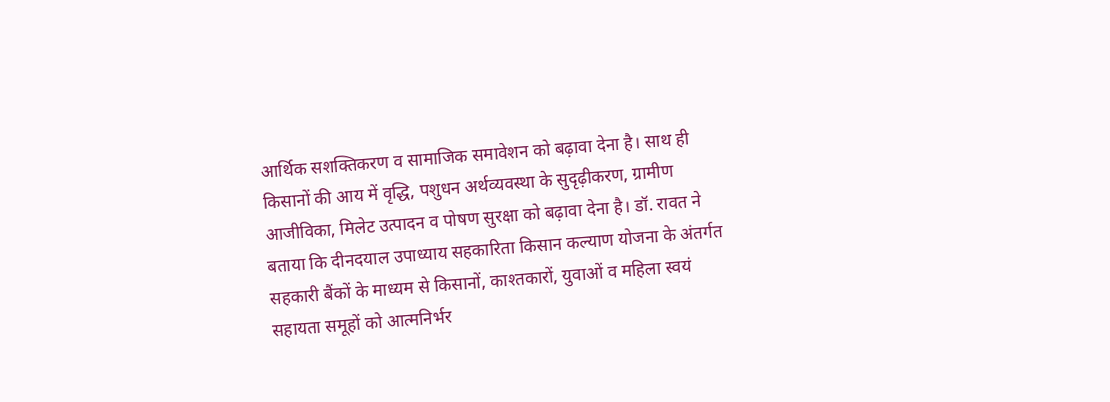आर्थिक सशक्तिकरण व सामाजिक समावेशन को बढ़ावा देना है। साथ ही किसानों की आय में वृद्धि, पशुधन अर्थव्यवस्था के सुदृढ़ीकरण, ग्रामीण आजीविका, मिलेट उत्पादन व पोषण सुरक्षा को बढ़ावा देना है। डॉ. रावत ने बताया कि दीनदयाल उपाध्याय सहकारिता किसान कल्याण योजना के अंतर्गत सहकारी बैंकों के माध्यम से किसानों, काश्तकारों, युवाओं व महिला स्वयं सहायता समूहों को आत्मनिर्भर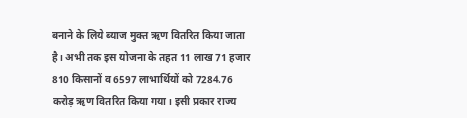बनाने के लिये ब्याज मुक्त ऋण वितरित किया जाता है। अभी तक इस योजना के तहत 11 लाख 71 हजार 810 किसानों व 6597 लाभार्थियों को 7284.76 करोड़ ऋण वितरित किया गया। इसी प्रकार राज्य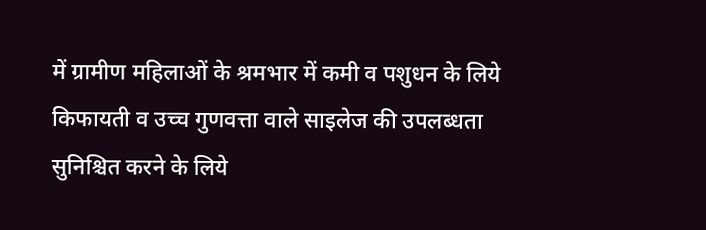में ग्रामीण महिलाओं के श्रमभार में कमी व पशुधन के लिये किफायती व उच्च गुणवत्ता वाले साइलेज की उपलब्धता सुनिश्चित करने के लिये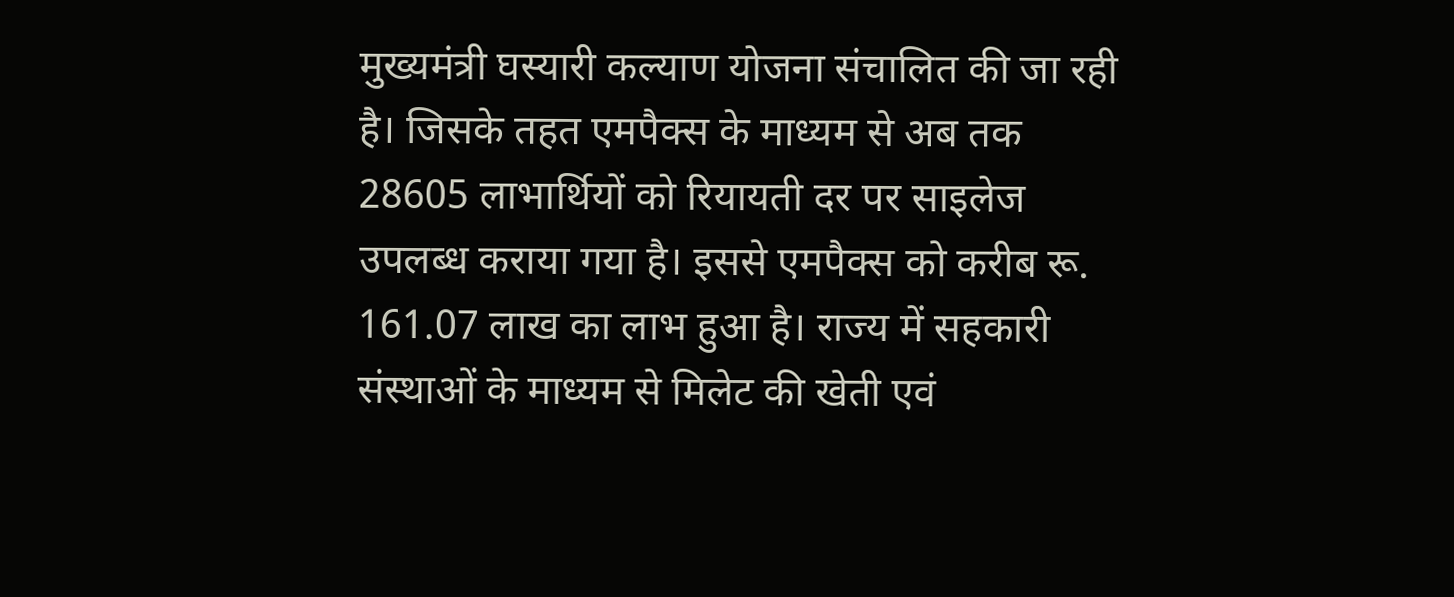मुख्यमंत्री घस्यारी कल्याण योजना संचालित की जा रही है। जिसके तहत एमपैक्स के माध्यम से अब तक 28605 लाभार्थियों को रियायती दर पर साइलेज उपलब्ध कराया गया है। इससे एमपैक्स को करीब रू. 161.07 लाख का लाभ हुआ है। राज्य में सहकारी संस्थाओं के माध्यम से मिलेट की खेती एवं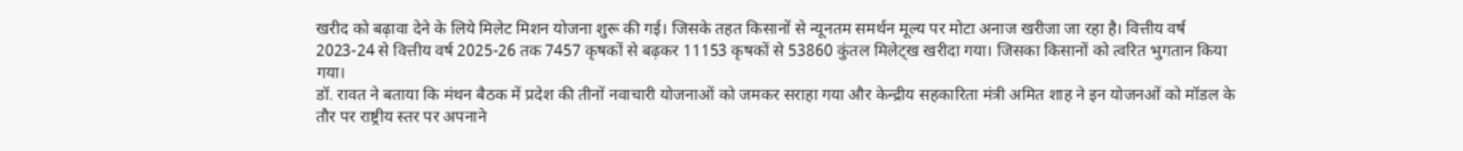खरीद को बढ़ावा देने के लिये मिलेट मिशन योजना शुरू की गई। जिसके तहत किसानों से न्यूनतम समर्थन मूल्य पर मोटा अनाज खरीजा जा रहा है। वित्तीय वर्ष 2023-24 से वित्तीय वर्ष 2025-26 तक 7457 कृषकों से बढ़कर 11153 कृषकों से 53860 कुंतल मिलेट्ख खरीदा गया। जिसका किसानों को त्वरित भुगतान किया गया।
डॉ. रावत ने बताया कि मंथन बैठक में प्रदेश की तीनों नवाचारी योजनाओं को जमकर सराहा गया और केन्द्रीय सहकारिता मंत्री अमित शाह ने इन योजनओं को मॉडल के तौर पर राष्ट्रीय स्तर पर अपनाने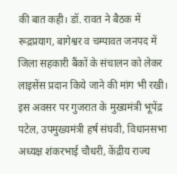की बात कही। डॉ. रावत ने बैठक में रूद्रप्रयाग, बागेश्वर व चम्पावत जनपद में जिला सहकारी बैंकों के संचालन को लेकर लाइसेंस प्रदान किये जाने की मांग भी रखी। इस अवसर पर गुजरात के मुख्यमंत्री भूपेंद्र पटेल, उपमुख्यमंत्री हर्ष संघवी, विधानसभा अध्यक्ष शंकरभाई चौधरी, केंद्रीय राज्य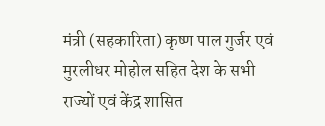मंत्री (सहकारिता) कृष्ण पाल गुर्जर एवं मुरलीधर मोहोल सहित देश के सभी राज्यों एवं केंद्र शासित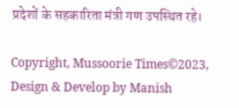प्रदेशों के सहकारिता मंत्री गण उपस्थित रहे।

Copyright, Mussoorie Times©2023, Design & Develop by Manish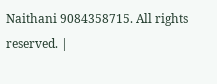Naithani 9084358715. All rights reserved. |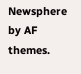Newsphere by AF themes.